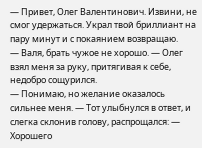— Привет, Олег Валентинович. Извини, не смог удержаться. Украл твой бриллиант на пару минут и с покаянием возвращаю.
— Валя, брать чужое не хорошо. — Олег взял меня за руку, притягивая к себе, недобро сощурился.
— Понимаю, но желание оказалось сильнее меня. — Тот улыбнулся в ответ, и слегка склонив голову, распрощался: — Хорошего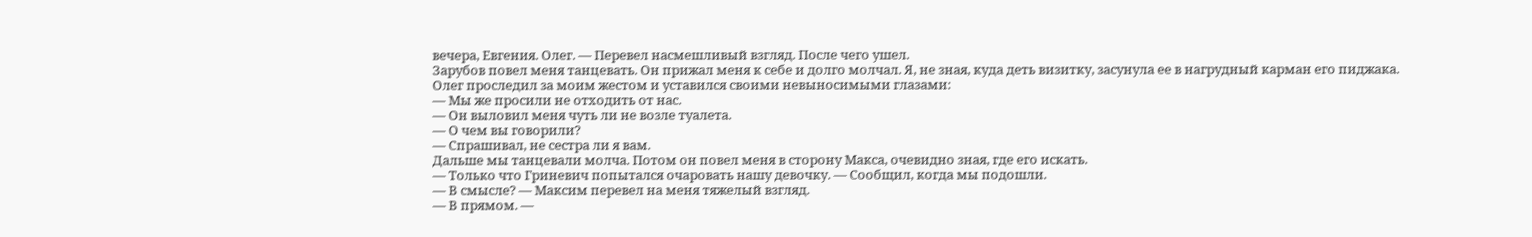вечера, Евгения. Олег. — Перевел насмешливый взгляд. После чего ушел.
Зарубов повел меня танцевать. Он прижал меня к себе и долго молчал. Я, не зная, куда деть визитку, засунула ее в нагрудный карман его пиджака. Олег проследил за моим жестом и уставился своими невыносимыми глазами:
— Мы же просили не отходить от нас.
— Он выловил меня чуть ли не возле туалета.
— О чем вы говорили?
— Спрашивал, не сестра ли я вам.
Дальше мы танцевали молча. Потом он повел меня в сторону Макса, очевидно зная, где его искать.
— Только что Гриневич попытался очаровать нашу девочку. — Сообщил, когда мы подошли.
— В смысле? — Максим перевел на меня тяжелый взгляд.
— В прямом. —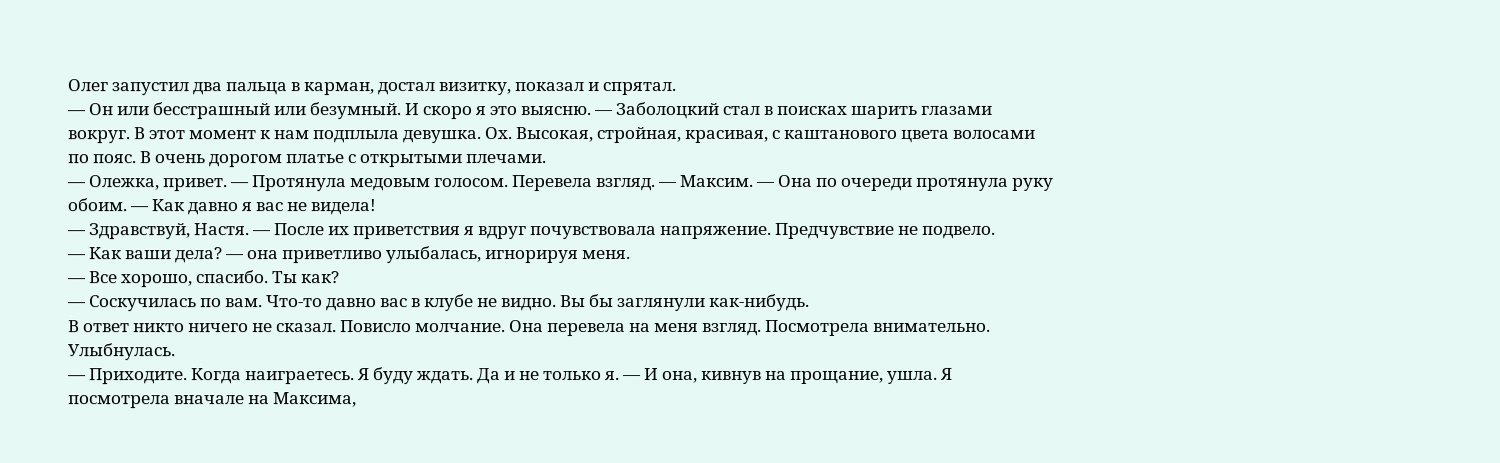Олег запустил два пальца в карман, достал визитку, показал и спрятал.
— Он или бесстрашный или безумный. И скоро я это выясню. — Заболоцкий стал в поисках шарить глазами вокруг. В этот момент к нам подплыла девушка. Ох. Высокая, стройная, красивая, с каштанового цвета волосами по пояс. В очень дорогом платье с открытыми плечами.
— Олежка, привет. — Протянула медовым голосом. Перевела взгляд. — Максим. — Она по очереди протянула руку обоим. — Как давно я вас не видела!
— Здравствуй, Настя. — После их приветствия я вдруг почувствовала напряжение. Предчувствие не подвело.
— Как ваши дела? — она приветливо улыбалась, игнорируя меня.
— Все хорошо, спасибо. Ты как?
— Соскучилась по вам. Что-то давно вас в клубе не видно. Вы бы заглянули как-нибудь.
В ответ никто ничего не сказал. Повисло молчание. Она перевела на меня взгляд. Посмотрела внимательно. Улыбнулась.
— Приходите. Когда наиграетесь. Я буду ждать. Да и не только я. — И она, кивнув на прощание, ушла. Я посмотрела вначале на Максима,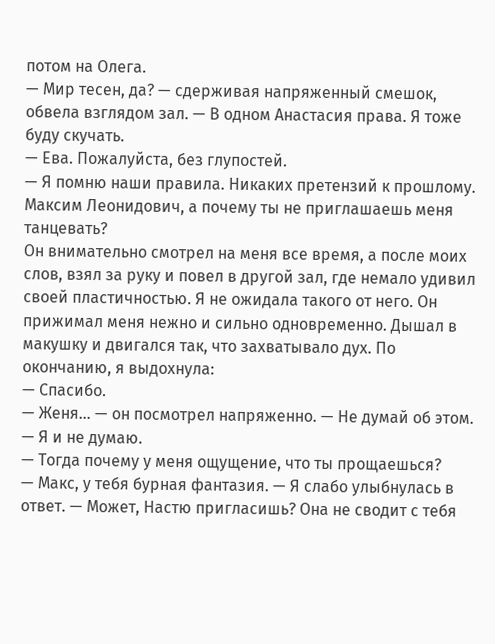потом на Олега.
— Мир тесен, да? — сдерживая напряженный смешок, обвела взглядом зал. — В одном Анастасия права. Я тоже буду скучать.
— Ева. Пожалуйста, без глупостей.
— Я помню наши правила. Никаких претензий к прошлому. Максим Леонидович, а почему ты не приглашаешь меня танцевать?
Он внимательно смотрел на меня все время, а после моих слов, взял за руку и повел в другой зал, где немало удивил своей пластичностью. Я не ожидала такого от него. Он прижимал меня нежно и сильно одновременно. Дышал в макушку и двигался так, что захватывало дух. По окончанию, я выдохнула:
— Спасибо.
— Женя… — он посмотрел напряженно. — Не думай об этом.
— Я и не думаю.
— Тогда почему у меня ощущение, что ты прощаешься?
— Макс, у тебя бурная фантазия. — Я слабо улыбнулась в ответ. — Может, Настю пригласишь? Она не сводит с тебя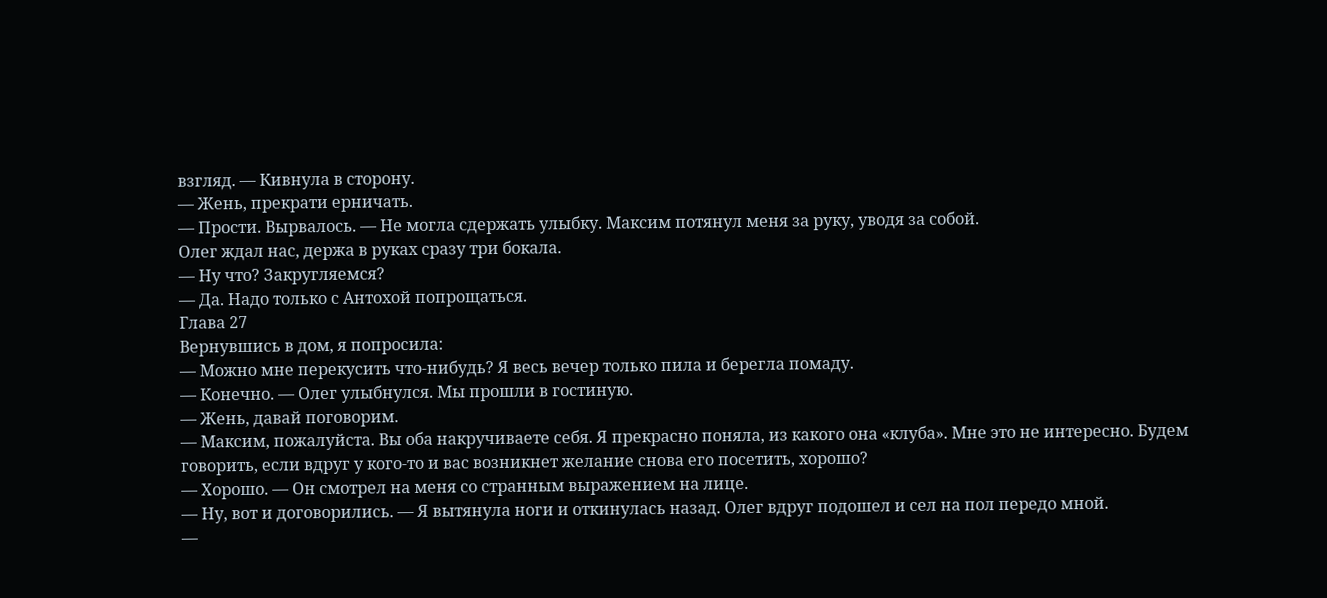взгляд. — Кивнула в сторону.
— Жень, прекрати ерничать.
— Прости. Вырвалось. — Не могла сдержать улыбку. Максим потянул меня за руку, уводя за собой.
Олег ждал нас, держа в руках сразу три бокала.
— Ну что? Закругляемся?
— Да. Надо только с Антохой попрощаться.
Глава 27
Вернувшись в дом, я попросила:
— Можно мне перекусить что-нибудь? Я весь вечер только пила и берегла помаду.
— Конечно. — Олег улыбнулся. Мы прошли в гостиную.
— Жень, давай поговорим.
— Максим, пожалуйста. Вы оба накручиваете себя. Я прекрасно поняла, из какого она «клуба». Мне это не интересно. Будем говорить, если вдруг у кого-то и вас возникнет желание снова его посетить, хорошо?
— Хорошо. — Он смотрел на меня со странным выражением на лице.
— Ну, вот и договорились. — Я вытянула ноги и откинулась назад. Олег вдруг подошел и сел на пол передо мной.
—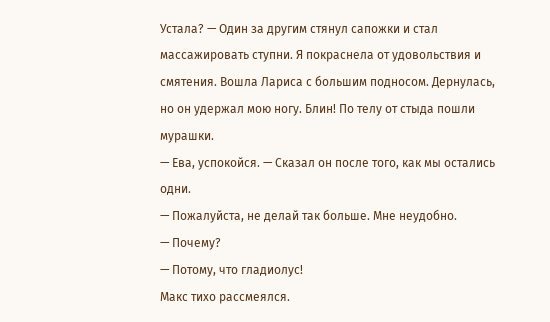Устала? — Один за другим стянул сапожки и стал массажировать ступни. Я покраснела от удовольствия и смятения. Вошла Лариса с большим подносом. Дернулась, но он удержал мою ногу. Блин! По телу от стыда пошли мурашки.
— Ева, успокойся. — Сказал он после того, как мы остались одни.
— Пожалуйста, не делай так больше. Мне неудобно.
— Почему?
— Потому, что гладиолус!
Макс тихо рассмеялся.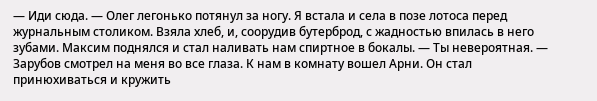— Иди сюда. — Олег легонько потянул за ногу. Я встала и села в позе лотоса перед журнальным столиком. Взяла хлеб, и, соорудив бутерброд, с жадностью впилась в него зубами. Максим поднялся и стал наливать нам спиртное в бокалы. — Ты невероятная. — Зарубов смотрел на меня во все глаза. К нам в комнату вошел Арни. Он стал принюхиваться и кружить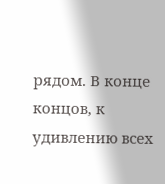рядом. В конце концов, к удивлению всех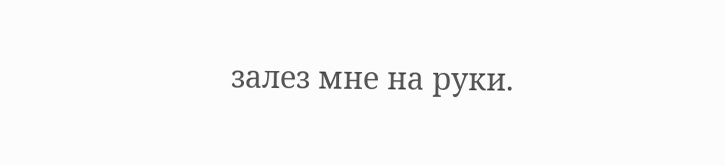залез мне на руки.